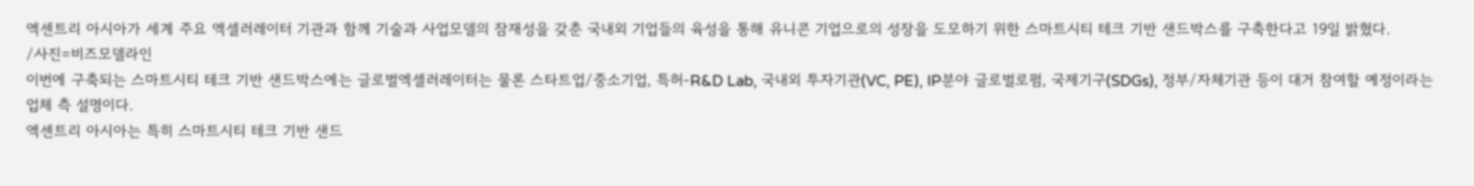엑센트리 아시아가 세계 주요 엑셀러레이터 기관과 함께 기술과 사업모델의 잠재성을 갖춘 국내외 기업들의 육성을 통해 유니콘 기업으로의 성장을 도모하기 위한 스마트시티 테크 기반 샌드박스를 구축한다고 19일 밝혔다.
/사진=비즈모델라인
이번에 구축되는 스마트시티 테크 기반 샌드박스에는 글로벌엑셀러레이터는 물론 스타트업/중소기업, 특허-R&D Lab, 국내외 투자기관(VC, PE), IP분야 글로벌로펌, 국제기구(SDGs), 정부/자체기관 등이 대거 참여할 예정이라는 업체 측 설명이다.
엑센트리 아시아는 특히 스마트시티 테크 기반 샌드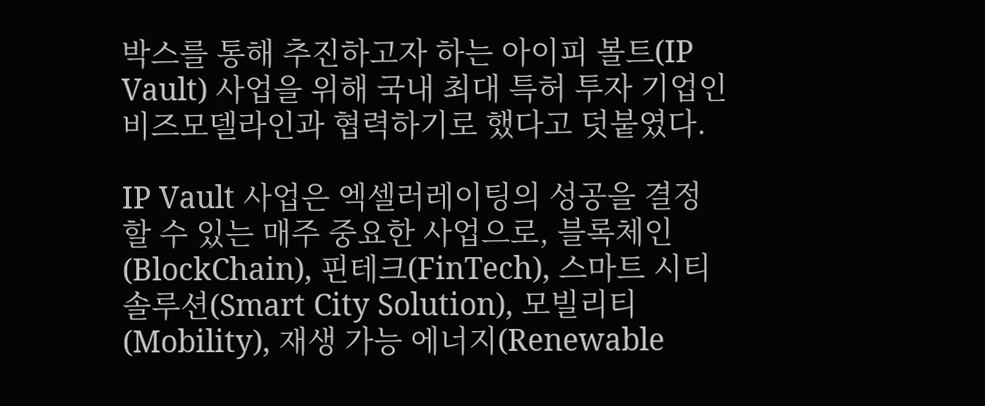박스를 통해 추진하고자 하는 아이피 볼트(IP Vault) 사업을 위해 국내 최대 특허 투자 기업인 비즈모델라인과 협력하기로 했다고 덧붙였다.

IP Vault 사업은 엑셀러레이팅의 성공을 결정할 수 있는 매주 중요한 사업으로, 블록체인(BlockChain), 핀테크(FinTech), 스마트 시티 솔루션(Smart City Solution), 모빌리티(Mobility), 재생 가능 에너지(Renewable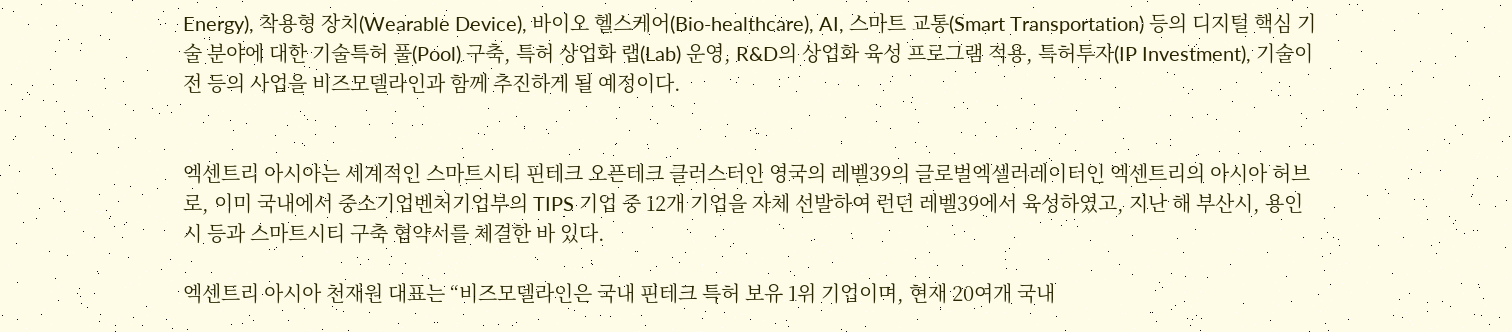Energy), 착용형 장치(Wearable Device), 바이오 헬스케어(Bio-healthcare), AI, 스마트 교통(Smart Transportation) 등의 디지털 핵심 기술 분야에 대한 기술특허 풀(Pool) 구축, 특허 상업화 랩(Lab) 운영, R&D의 상업화 육성 프로그램 적용, 특허투자(IP Investment), 기술이전 등의 사업을 비즈모델라인과 함께 추진하게 될 예정이다.


엑센트리 아시아는 세계적인 스마트시티 핀테크 오픈테크 클러스터인 영국의 레벨39의 글로벌엑셀러레이터인 엑센트리의 아시아 허브로, 이미 국내에서 중소기업벤처기업부의 TIPS 기업 중 12개 기업을 자체 선발하여 런던 레벨39에서 육성하였고, 지난 해 부산시, 용인시 등과 스마트시티 구축 협약서를 체결한 바 있다.

엑센트리 아시아 천재원 대표는 “비즈모델라인은 국내 핀테크 특허 보유 1위 기업이며, 현재 20여개 국내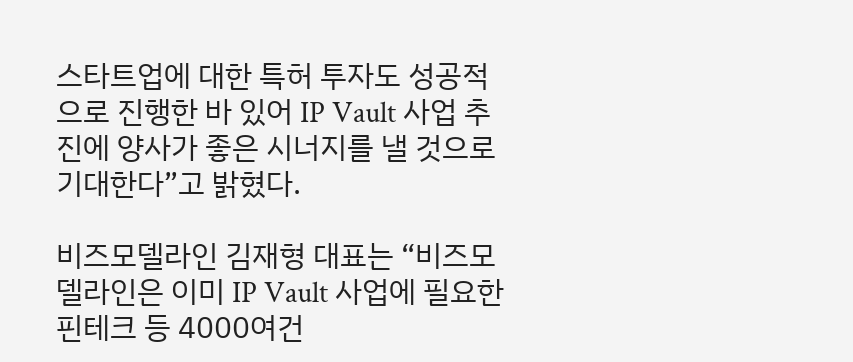스타트업에 대한 특허 투자도 성공적으로 진행한 바 있어 IP Vault 사업 추진에 양사가 좋은 시너지를 낼 것으로 기대한다”고 밝혔다.

비즈모델라인 김재형 대표는 “비즈모델라인은 이미 IP Vault 사업에 필요한 핀테크 등 4000여건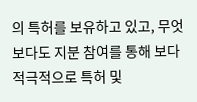의 특허를 보유하고 있고, 무엇보다도 지분 참여를 통해 보다 적극적으로 특허 및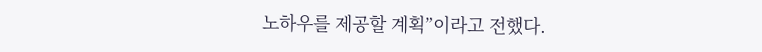노하우를 제공할 계획”이라고 전했다.